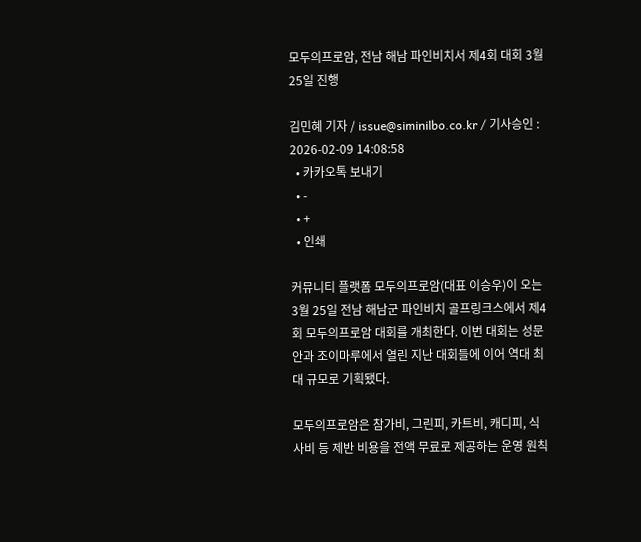모두의프로암, 전남 해남 파인비치서 제4회 대회 3월 25일 진행

김민혜 기자 / issue@siminilbo.co.kr / 기사승인 : 2026-02-09 14:08:58
  • 카카오톡 보내기
  • -
  • +
  • 인쇄

커뮤니티 플랫폼 모두의프로암(대표 이승우)이 오는 3월 25일 전남 해남군 파인비치 골프링크스에서 제4회 모두의프로암 대회를 개최한다. 이번 대회는 성문안과 조이마루에서 열린 지난 대회들에 이어 역대 최대 규모로 기획됐다.

모두의프로암은 참가비, 그린피, 카트비, 캐디피, 식사비 등 제반 비용을 전액 무료로 제공하는 운영 원칙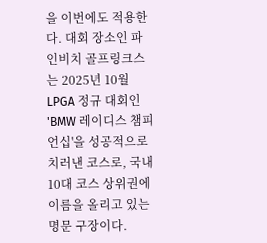을 이번에도 적용한다. 대회 장소인 파인비치 골프링크스는 2025년 10월 LPGA 정규 대회인 'BMW 레이디스 챔피언십'을 성공적으로 치러낸 코스로, 국내 10대 코스 상위권에 이름을 올리고 있는 명문 구장이다.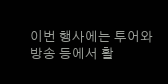이번 행사에는 투어와 방송 등에서 활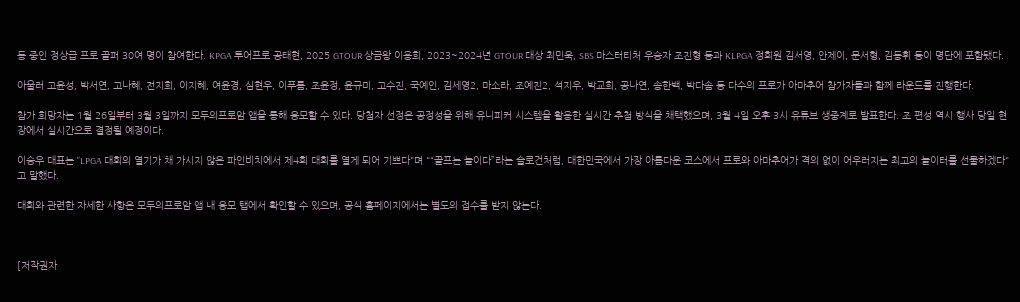동 중인 정상급 프로 골퍼 30여 명이 참여한다. KPGA 투어프로 공태현, 2025 GTOUR 상금왕 이용희, 2023~2024년 GTOUR 대상 최민욱, SBS 마스터티처 우승자 조진형 등과 KLPGA 정회원 김서영, 안제이, 문서형, 김동휘 등이 명단에 포함됐다.

아울러 고윤성, 박서연, 고나혜, 전지희, 이지혜, 여윤경, 심현우, 이푸름, 조윤정, 윤규미, 고수진, 국예인, 김세영2, 마소라, 조예진2, 석지우, 박교희, 공나연, 송한백, 박다솜 등 다수의 프로가 아마추어 참가자들과 함께 라운드를 진행한다.

참가 희망자는 1월 26일부터 3월 3일까지 모두의프로암 앱을 통해 응모할 수 있다. 당첨자 선정은 공정성을 위해 유니피커 시스템을 활용한 실시간 추첨 방식을 채택했으며, 3월 4일 오후 3시 유튜브 생중계로 발표한다. 조 편성 역시 행사 당일 현장에서 실시간으로 결정될 예정이다.

이승우 대표는 "LPGA 대회의 열기가 채 가시지 않은 파인비치에서 제4회 대회를 열게 되어 기쁘다"며 "“골프는 놀이다”라는 슬로건처럼, 대한민국에서 가장 아름다운 코스에서 프로와 아마추어가 격의 없이 어우러지는 최고의 놀이터를 선물하겠다"고 말했다.

대회와 관련한 자세한 사항은 모두의프로암 앱 내 응모 탭에서 확인할 수 있으며, 공식 홈페이지에서는 별도의 접수를 받지 않는다.



[저작권자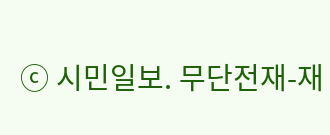ⓒ 시민일보. 무단전재-재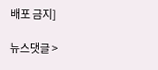배포 금지]

뉴스댓글 >